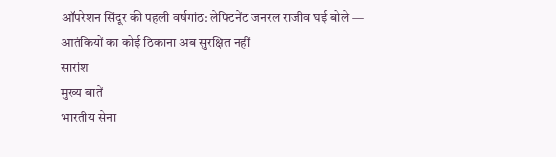ऑपरेशन सिंदूर की पहली वर्षगांठ: लेफ्टिनेंट जनरल राजीव घई बोले — आतंकियों का कोई ठिकाना अब सुरक्षित नहीं
सारांश
मुख्य बातें
भारतीय सेना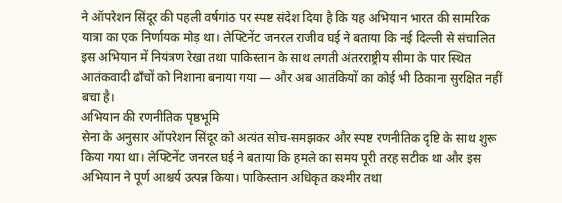ने ऑपरेशन सिंदूर की पहली वर्षगांठ पर स्पष्ट संदेश दिया है कि यह अभियान भारत की सामरिक यात्रा का एक निर्णायक मोड़ था। लेफ्टिनेंट जनरल राजीव घई ने बताया कि नई दिल्ली से संचालित इस अभियान में नियंत्रण रेखा तथा पाकिस्तान के साथ लगती अंतरराष्ट्रीय सीमा के पार स्थित आतंकवादी ढाँचों को निशाना बनाया गया — और अब आतंकियों का कोई भी ठिकाना सुरक्षित नहीं बचा है।
अभियान की रणनीतिक पृष्ठभूमि
सेना के अनुसार ऑपरेशन सिंदूर को अत्यंत सोच-समझकर और स्पष्ट रणनीतिक दृष्टि के साथ शुरू किया गया था। लेफ्टिनेंट जनरल घई ने बताया कि हमले का समय पूरी तरह सटीक था और इस अभियान ने पूर्ण आश्चर्य उत्पन्न किया। पाकिस्तान अधिकृत कश्मीर तथा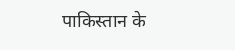पाकिस्तान के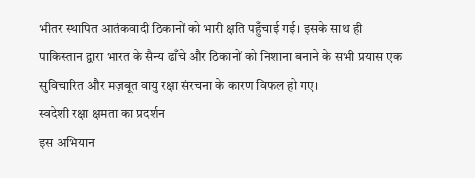भीतर स्थापित आतंकवादी ठिकानों को भारी क्षति पहुँचाई गई। इसके साथ ही पाकिस्तान द्वारा भारत के सैन्य ढाँचे और ठिकानों को निशाना बनाने के सभी प्रयास एक सुविचारित और मज़बूत वायु रक्षा संरचना के कारण विफल हो गए।
स्वदेशी रक्षा क्षमता का प्रदर्शन
इस अभियान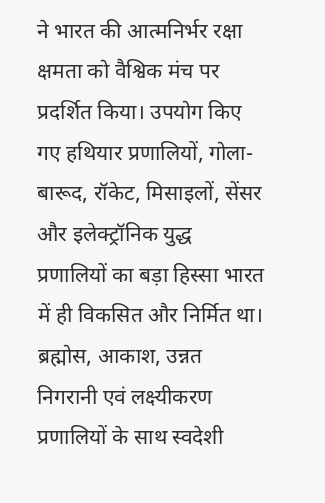ने भारत की आत्मनिर्भर रक्षा क्षमता को वैश्विक मंच पर प्रदर्शित किया। उपयोग किए गए हथियार प्रणालियों, गोला-बारूद, रॉकेट, मिसाइलों, सेंसर और इलेक्ट्रॉनिक युद्ध प्रणालियों का बड़ा हिस्सा भारत में ही विकसित और निर्मित था। ब्रह्मोस, आकाश, उन्नत निगरानी एवं लक्ष्यीकरण प्रणालियों के साथ स्वदेशी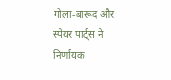गोला-बारूद और स्पेयर पार्ट्स ने निर्णायक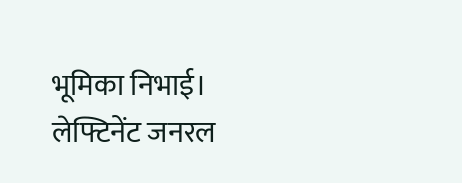भूमिका निभाई। लेफ्टिनेंट जनरल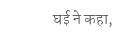घई ने कहा,